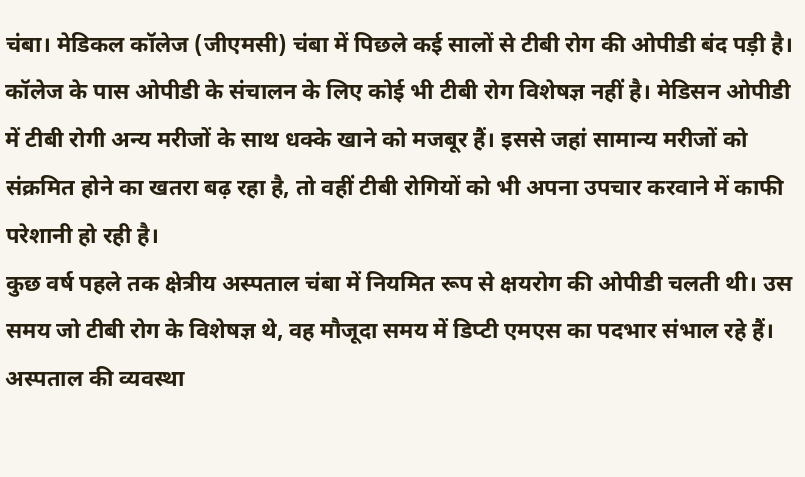चंबा। मेडिकल कॉलेज (जीएमसी) चंबा में पिछले कई सालों से टीबी रोग की ओपीडी बंद पड़ी है। कॉलेज के पास ओपीडी के संचालन के लिए कोई भी टीबी रोग विशेषज्ञ नहीं है। मेडिसन ओपीडी में टीबी रोगी अन्य मरीजों के साथ धक्के खाने को मजबूर हैं। इससे जहां सामान्य मरीजों को संक्रमित होने का खतरा बढ़ रहा है, तो वहीं टीबी रोगियों को भी अपना उपचार करवाने में काफी परेशानी हो रही है।
कुछ वर्ष पहले तक क्षेत्रीय अस्पताल चंबा में नियमित रूप से क्षयरोग की ओपीडी चलती थी। उस समय जो टीबी रोग के विशेषज्ञ थे, वह मौजूदा समय में डिप्टी एमएस का पदभार संभाल रहे हैं। अस्पताल की व्यवस्था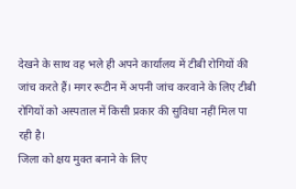देखने के साथ वह भले ही अपने कार्यालय में टीबी रोगियों की जांच करते हैं। मगर रूटीन में अपनी जांच करवाने के लिए टीबी रोगियों को अस्पताल में किसी प्रकार की सुविधा नहीं मिल पा रही है।
जिला को क्षय मुक्त बनाने के लिए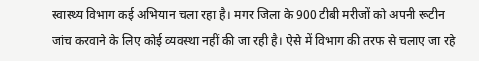स्वास्थ्य विभाग कई अभियान चला रहा है। मगर जिला के 900 टीबी मरीजों को अपनी रूटीन जांच करवाने के लिए कोई व्यवस्था नहीं की जा रही है। ऐसे में विभाग की तरफ से चलाए जा रहे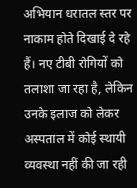अभियान धरातल स्तर पर नाकाम होते दिखाई दे रहे हैं। नए टीबी रोगियों को तलाशा जा रहा है, लेकिन उनके इलाज को लेकर अस्पताल में कोई स्थायी व्यवस्था नहीं की जा रही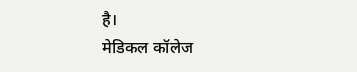है।
मेडिकल कॉलेज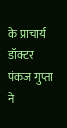के प्राचार्य डॉक्टर पंकज गुप्ता ने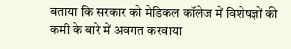बताया कि सरकार को मेडिकल कॉलेज में विशेषज्ञों की कमी के बारे में अवगत करवाया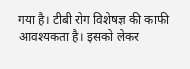गया है। टीबी रोग विशेषज्ञ की काफी आवश्यकता है। इसको लेकर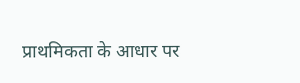प्राथमिकता के आधार पर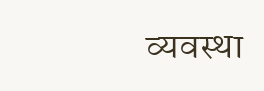व्यवस्था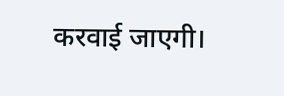करवाई जाएगी।